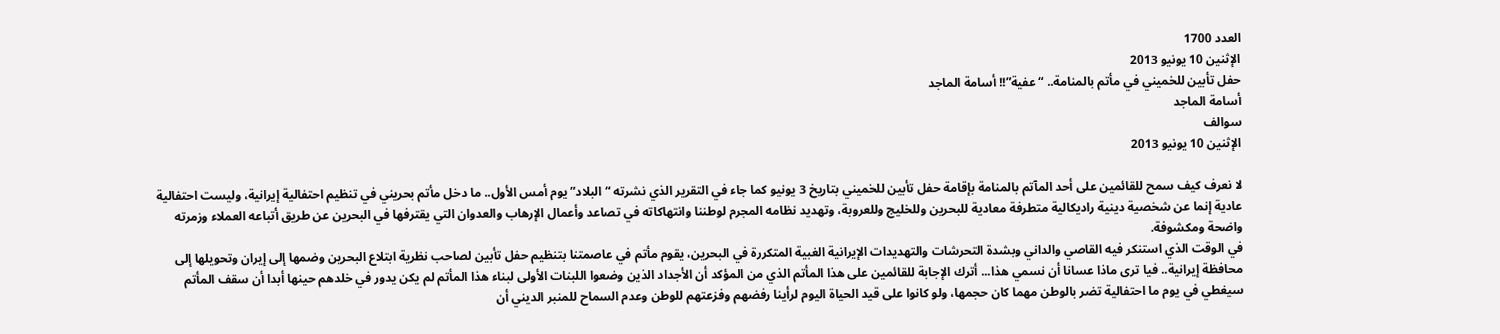العدد 1700
الإثنين 10 يونيو 2013
حفل تأبين للخميني في مأتم بالمنامة.. “عفية”!! أسامة الماجد
أسامة الماجد
سوالف
الإثنين 10 يونيو 2013

لا نعرف كيف سمح للقائمين على أحد المآتم بالمنامة بإقامة حفل تأبين للخميني بتاريخ 3 يونيو كما جاء في التقرير الذي نشرته “البلاد” يوم أمس الأول.. ما دخل مأتم بحريني في تنظيم احتفالية إيرانية، وليست احتفالية عادية إنما عن شخصية دينية راديكالية متطرفة معادية للبحرين وللخليج وللعروبة، وتهديد نظامه المجرم لوطننا وانتهاكاته في تصاعد وأعمال الإرهاب والعدوان التي يقترفها في البحرين عن طريق أتباعه العملاء وزمرته واضحة ومكشوفة.
في الوقت الذي استنكر فيه القاصي والداني وبشدة التحرشات والتهديدات الإيرانية الغبية المتكررة في البحرين، يقوم مأتم في عاصمتنا بتنظيم حفل تأبين لصاحب نظرية ابتلاع البحرين وضمها إلى إيران وتحويلها إلى محافظة إيرانية.. فيا ترى ماذا عسانا أن نسمي هذا... أترك الإجابة للقائمين على هذا المأتم الذي من المؤكد أن الأجداد الذين وضعوا اللبنات الأولى لبناء هذا المأتم لم يكن يدور في خلدهم حينها أبدا أن سقف المأتم سيغطي في يوم ما احتفالية تضر بالوطن مهما كان حجمها، ولو كانوا على قيد الحياة اليوم لرأينا رفضهم وفزعتهم للوطن وعدم السماح للمنبر الديني أن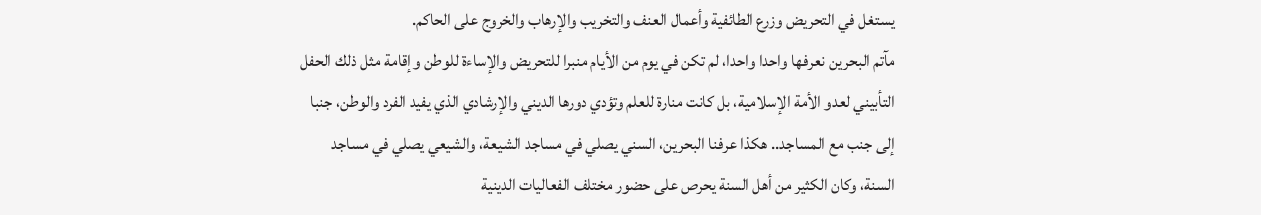يستغل في التحريض وزرع الطائفية وأعمال العنف والتخريب والإرهاب والخروج على الحاكم.
مآتم البحرين نعرفها واحدا واحدا، لم تكن في يوم من الأيام منبرا للتحريض والإساءة للوطن وإقامة مثل ذلك الحفل التأبيني لعدو الأمة الإسلامية، بل كانت منارة للعلم وتؤدي دورها الديني والإرشادي الذي يفيد الفرد والوطن، جنبا إلى جنب مع المساجد.. هكذا عرفنا البحرين، السني يصلي في مساجد الشيعة، والشيعي يصلي في مساجد السنة، وكان الكثير من أهل السنة يحرص على حضور مختلف الفعاليات الدينية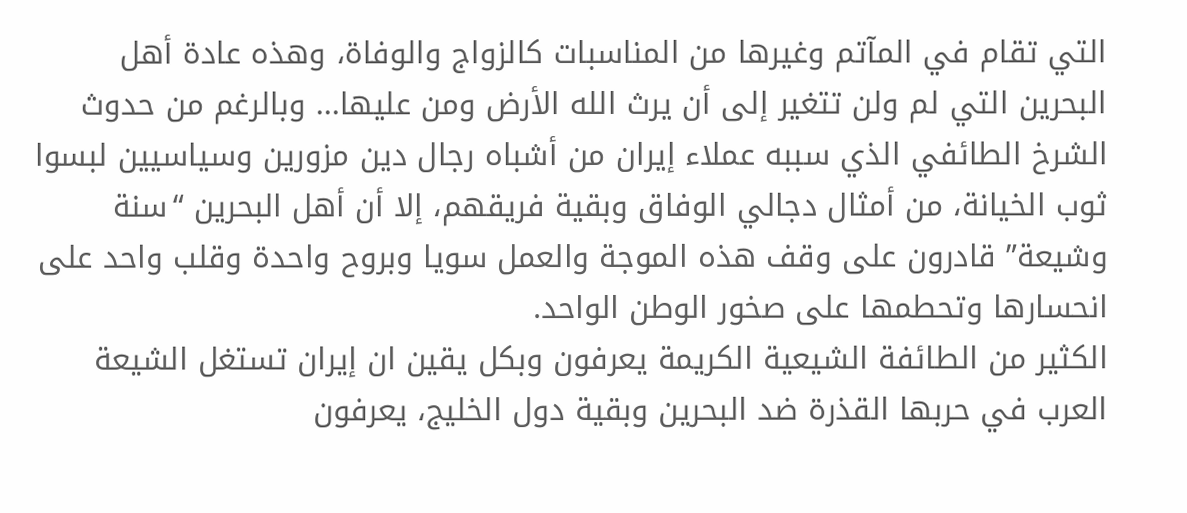التي تقام في المآتم وغيرها من المناسبات كالزواج والوفاة، وهذه عادة أهل البحرين التي لم ولن تتغير إلى أن يرث الله الأرض ومن عليها... وبالرغم من حدوث الشرخ الطائفي الذي سببه عملاء إيران من أشباه رجال دين مزورين وسياسيين لبسوا ثوب الخيانة، من أمثال دجالي الوفاق وبقية فريقهم، إلا أن أهل البحرين “سنة وشيعة” قادرون على وقف هذه الموجة والعمل سويا وبروح واحدة وقلب واحد على انحسارها وتحطمها على صخور الوطن الواحد.
الكثير من الطائفة الشيعية الكريمة يعرفون وبكل يقين ان إيران تستغل الشيعة العرب في حربها القذرة ضد البحرين وبقية دول الخليج، يعرفون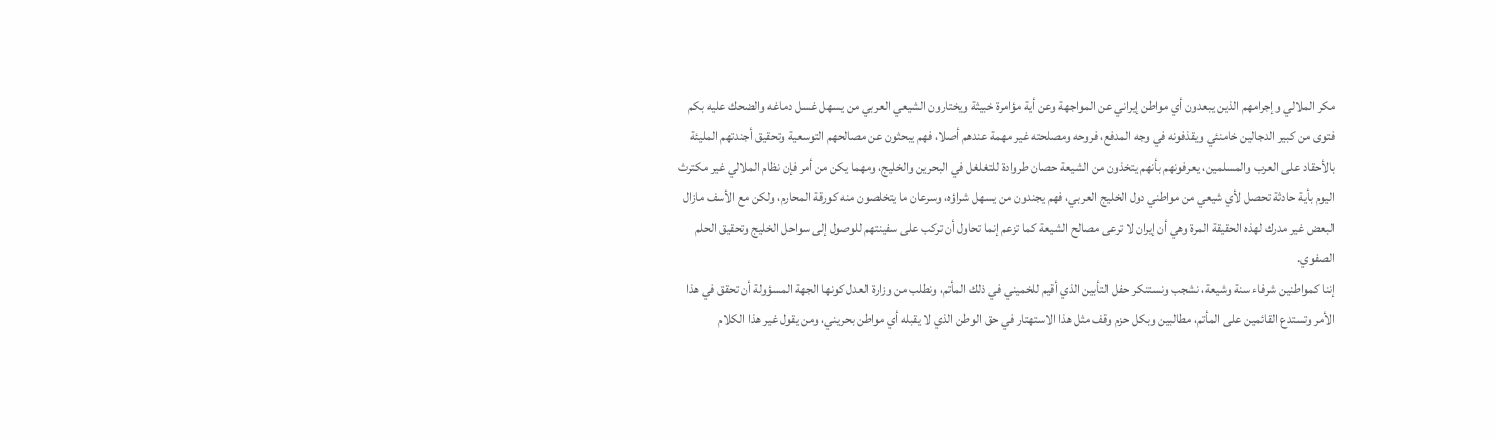مكر الملالي وإجرامهم الذين يبعدون أي مواطن إيراني عن المواجهة وعن أية مؤامرة خبيثة ويختارون الشيعي العربي من يسهل غسل دماغه والضحك عليه بكم فتوى من كبير الدجالين خامنئي ويقذفونه في وجه المدفع، فروحه ومصلحته غير مهمة عندهم أصلا، فهم يبحثون عن مصالحهم التوسعية وتحقيق أجندتهم المليئة بالأحقاد على العرب والمسلمين، يعرفونهم بأنهم يتخذون من الشيعة حصان طروادة للتغلغل في البحرين والخليج، ومهما يكن من أمر فإن نظام الملالي غير مكترث اليوم بأية حادثة تحصل لأي شيعي من مواطني دول الخليج العربي، فهم يجندون من يسهل شراؤه، وسرعان ما يتخلصون منه كورقة المحارم، ولكن مع الأسف مازال البعض غير مدرك لهذه الحقيقة المرة وهي أن إيران لا ترعى مصالح الشيعة كما تزعم إنما تحاول أن تركب على سفينتهم للوصول إلى سواحل الخليج وتحقيق الحلم الصفوي.
إننا كمواطنين شرفاء سنة وشيعة، نشجب ونستنكر حفل التأبين الذي أقيم للخميني في ذلك المأتم، ونطلب من وزارة العدل كونها الجهة المسؤولة أن تحقق في هذا الأمر وتستدع القائمين على المأتم، مطالبين وبكل حزم وقف مثل هذا الاستهتار في حق الوطن الذي لا يقبله أي مواطن بحريني، ومن يقول غير هذا الكلام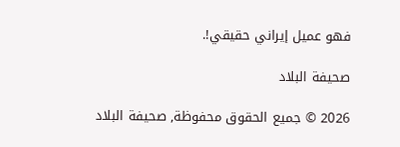فهو عميل إيراني حقيقي!.

صحيفة البلاد

2026 © جميع الحقوق محفوظة, صحيفة البلاد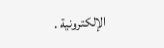الإلكترونية .